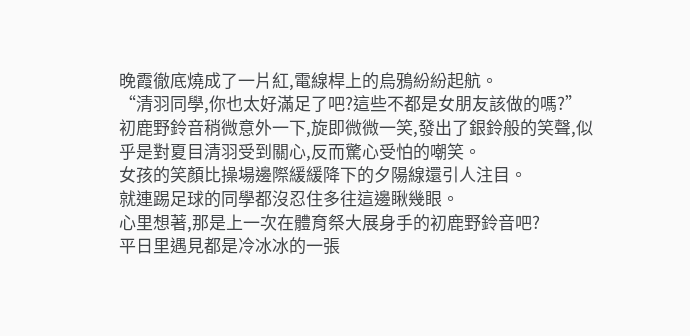晚霞徹底燒成了一片紅,電線桿上的烏鴉紛紛起航。
“清羽同學,你也太好滿足了吧?這些不都是女朋友該做的嗎?”
初鹿野鈴音稍微意外一下,旋即微微一笑,發出了銀鈴般的笑聲,似乎是對夏目清羽受到關心,反而驚心受怕的嘲笑。
女孩的笑顏比操場邊際緩緩降下的夕陽線還引人注目。
就連踢足球的同學都沒忍住多往這邊瞅幾眼。
心里想著,那是上一次在體育祭大展身手的初鹿野鈴音吧?
平日里遇見都是冷冰冰的一張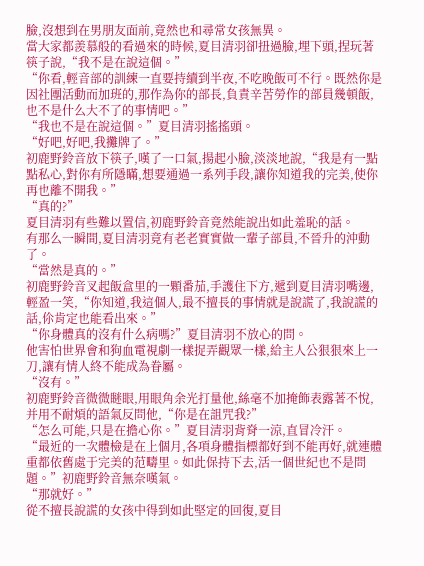臉,沒想到在男朋友面前,竟然也和尋常女孩無異。
當大家都羨慕般的看過來的時候,夏目清羽卻扭過臉,埋下頭,捏玩著筷子說,“我不是在說這個。”
“你看,輕音部的訓練一直要持續到半夜,不吃晚飯可不行。既然你是因社團活動而加班的,那作為你的部長,負責辛苦勞作的部員幾頓飯,也不是什么大不了的事情吧。”
“我也不是在說這個。”夏目清羽搖搖頭。
“好吧,好吧,我攤牌了。”
初鹿野鈴音放下筷子,嘆了一口氣,揚起小臉,淡淡地說,“我是有一點點私心,對你有所隱瞞,想要通過一系列手段,讓你知道我的完美,使你再也離不開我。”
“真的?”
夏目清羽有些難以置信,初鹿野鈴音竟然能說出如此羞恥的話。
有那么一瞬間,夏目清羽竟有老老實實做一輩子部員,不晉升的沖動了。
“當然是真的。”
初鹿野鈴音叉起飯盒里的一顆番茄,手護住下方,遞到夏目清羽嘴邊,輕盈一笑,“你知道,我這個人,最不擅長的事情就是說謊了,我說謊的話,伱肯定也能看出來。”
“你身體真的沒有什么病嗎?”夏目清羽不放心的問。
他害怕世界會和狗血電視劇一樣捉弄觀眾一樣,給主人公狠狠來上一刀,讓有情人終不能成為眷屬。
“沒有。”
初鹿野鈴音微微瞇眼,用眼角余光打量他,絲毫不加掩飾表露著不悅,并用不耐煩的語氣反問他,“你是在詛咒我?”
“怎么可能,只是在擔心你。”夏目清羽背脊一涼,直冒冷汗。
“最近的一次體檢是在上個月,各項身體指標都好到不能再好,就連體重都依舊處于完美的范疇里。如此保持下去,活一個世紀也不是問題。”初鹿野鈴音無奈嘆氣。
“那就好。”
從不擅長說謊的女孩中得到如此堅定的回復,夏目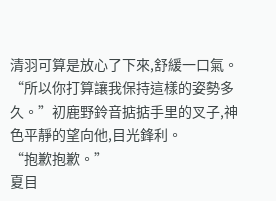清羽可算是放心了下來,舒緩一口氣。
“所以你打算讓我保持這樣的姿勢多久。”初鹿野鈴音掂掂手里的叉子,神色平靜的望向他,目光鋒利。
“抱歉抱歉。”
夏目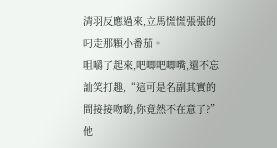清羽反應過來,立馬慌慌張張的叼走那顆小番茄。
咀嚼了起來,吧唧吧唧嘴,還不忘訕笑打趣,“這可是名副其實的間接接吻喲,你竟然不在意了?”
他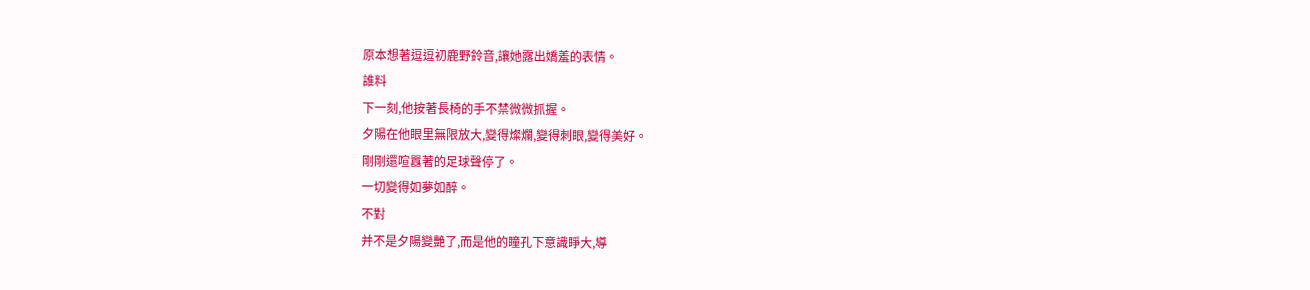原本想著逗逗初鹿野鈴音,讓她露出嬌羞的表情。
誰料
下一刻,他按著長椅的手不禁微微抓握。
夕陽在他眼里無限放大,變得燦爛,變得刺眼,變得美好。
剛剛還喧囂著的足球聲停了。
一切變得如夢如醉。
不對
并不是夕陽變艷了,而是他的瞳孔下意識睜大,導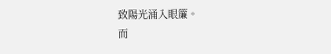致陽光涌入眼簾。
而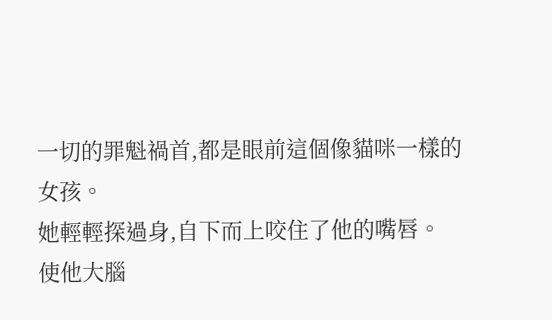一切的罪魁禍首,都是眼前這個像貓咪一樣的女孩。
她輕輕探過身,自下而上咬住了他的嘴唇。
使他大腦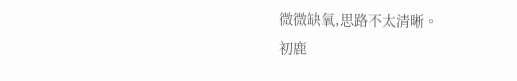微微缺氧,思路不太清晰。
初鹿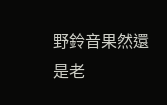野鈴音果然還是老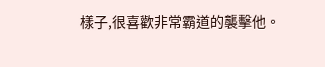樣子,很喜歡非常霸道的襲擊他。